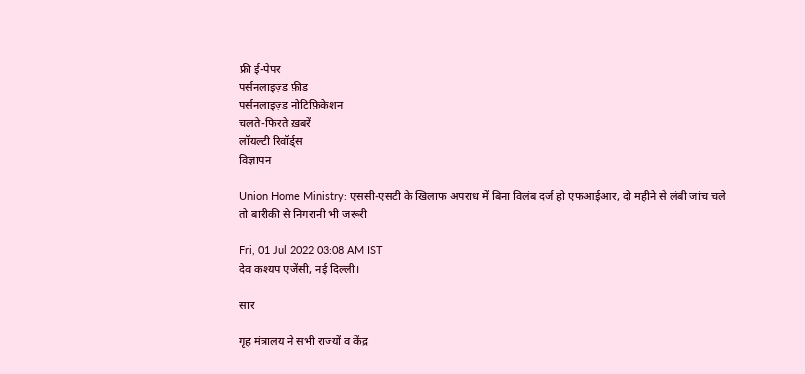फ्री ई-पेपर
पर्सनलाइज़्ड फ़ीड
पर्सनलाइज़्ड नोटिफ़िकेशन
चलते-फिरते ख़बरें
लॉयल्टी रिवॉर्ड्स
विज्ञापन

Union Home Ministry: एससी-एसटी के खिलाफ अपराध में बिना विलंब दर्ज हो एफआईआर, दो महीने से लंबी जांच चले तो बारीकी से निगरानी भी जरूरी

Fri, 01 Jul 2022 03:08 AM IST
देव कश्यप एजेंसी, नई दिल्ली।

सार

गृह मंत्रालय ने सभी राज्यों व केंद्र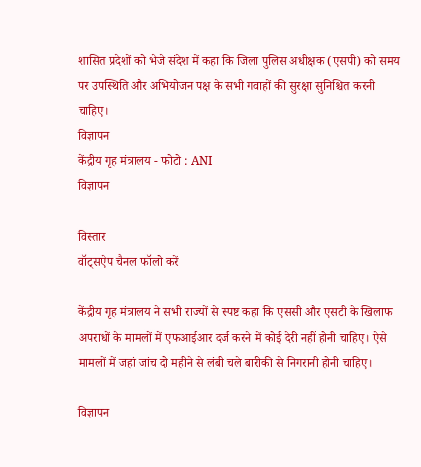शासित प्रदेशों को भेजे संदेश में कहा कि जिला पुलिस अधीक्षक (एसपी) को समय पर उपस्थिति और अभियोजन पक्ष के सभी गवाहों की सुरक्षा सुनिश्चित करनी चाहिए।
विज्ञापन
केंद्रीय गृह मंत्रालय - फोटो : ANI
विज्ञापन

विस्तार
वॉट्सऐप चैनल फॉलो करें

केंद्रीय गृह मंत्रालय ने सभी राज्यों से स्पष्ट कहा कि एससी और एसटी के खिलाफ अपराधों के मामलों में एफआईआर दर्ज करने में कोई देरी नहीं होनी चाहिए। ऐसे मामलों में जहां जांच दो महीने से लंबी चले बारीकी से निगरानी होनी चाहिए।

विज्ञापन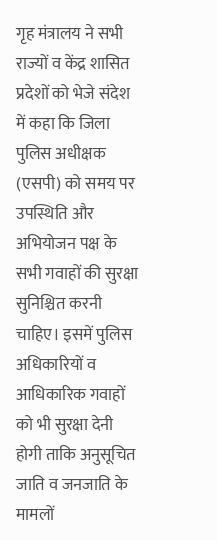गृह मंत्रालय ने सभी राज्यों व केंद्र शासित प्रदेशों को भेजे संदेश में कहा कि जिला पुलिस अधीक्षक (एसपी) को समय पर उपस्थिति और अभियोजन पक्ष के सभी गवाहों की सुरक्षा सुनिश्चित करनी चाहिए। इसमें पुलिस अधिकारियों व आधिकारिक गवाहों को भी सुरक्षा देनी होगी ताकि अनुसूचित जाति व जनजाति के मामलों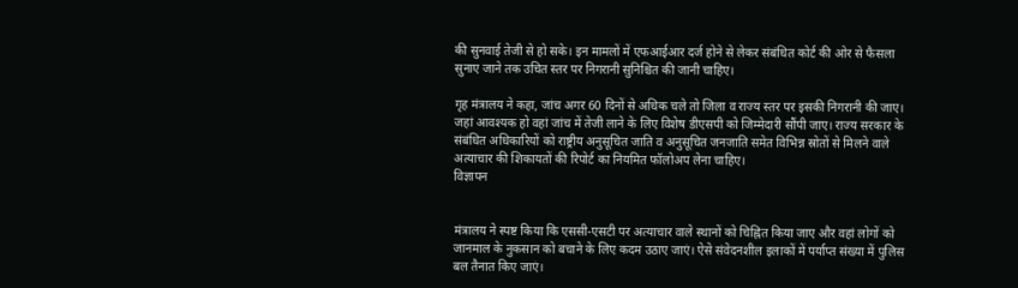की सुनवाई तेजी से हो सके। इन मामलों में एफआईआर दर्ज होने से लेकर संबंधित कोर्ट की ओर से फैसला सुनाए जाने तक उचित स्तर पर निगरानी सुनिश्चित की जानी चाहिए।

गृह मंत्रालय ने कहा, जांच अगर 60 दिनों से अधिक चले तो जिला व राज्य स्तर पर इसकी निगरानी की जाए। जहां आवश्यक हो वहां जांच में तेजी लाने के लिए विशेष डीएसपी को जिम्मेदारी सौंपी जाए। राज्य सरकार के संबंधित अधिकारियों को राष्ट्रीय अनुसूचित जाति व अनुसूचित जनजाति समेत विभिन्न स्रोतों से मिलने वाले अत्याचार की शिकायतों की रिपोर्ट का नियमित फॉलोअप लेना चाहिए।
विज्ञापन


मंत्रालय ने स्पष्ट किया कि एससी-एसटी पर अत्याचार वाले स्थानों को चिह्नित किया जाए और वहां लोगों को जानमाल के नुकसान को बचाने के लिए कदम उठाए जाएं। ऐसे संवेदनशील इलाकों में पर्याप्त संख्या में पुलिस बल तैनात किए जाएं।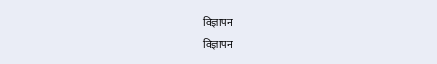विज्ञापन
विज्ञापन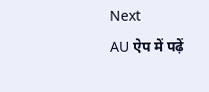Next
AU ऐप में पढ़ें